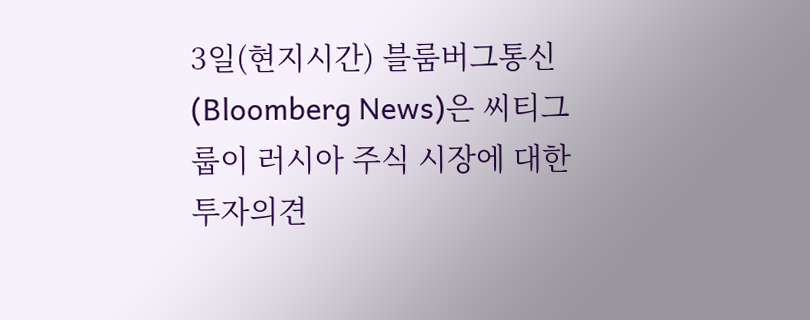3일(현지시간) 블룸버그통신(Bloomberg News)은 씨티그룹이 러시아 주식 시장에 대한 투자의견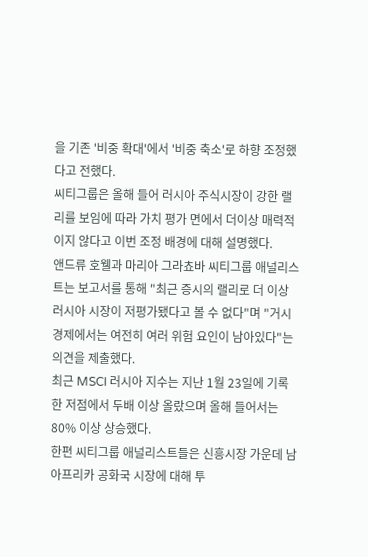을 기존 '비중 확대'에서 '비중 축소'로 하향 조정했다고 전했다.
씨티그룹은 올해 들어 러시아 주식시장이 강한 랠리를 보임에 따라 가치 평가 면에서 더이상 매력적이지 않다고 이번 조정 배경에 대해 설명했다.
앤드류 호웰과 마리아 그라쵸바 씨티그룹 애널리스트는 보고서를 통해 "최근 증시의 랠리로 더 이상 러시아 시장이 저평가됐다고 볼 수 없다"며 "거시경제에서는 여전히 여러 위험 요인이 남아있다"는 의견을 제출했다.
최근 MSCI 러시아 지수는 지난 1월 23일에 기록한 저점에서 두배 이상 올랐으며 올해 들어서는 80% 이상 상승했다.
한편 씨티그룹 애널리스트들은 신흥시장 가운데 남아프리카 공화국 시장에 대해 투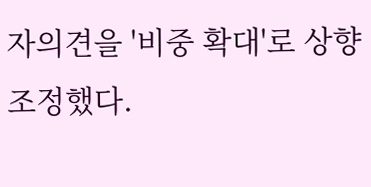자의견을 '비중 확대'로 상향 조정했다.